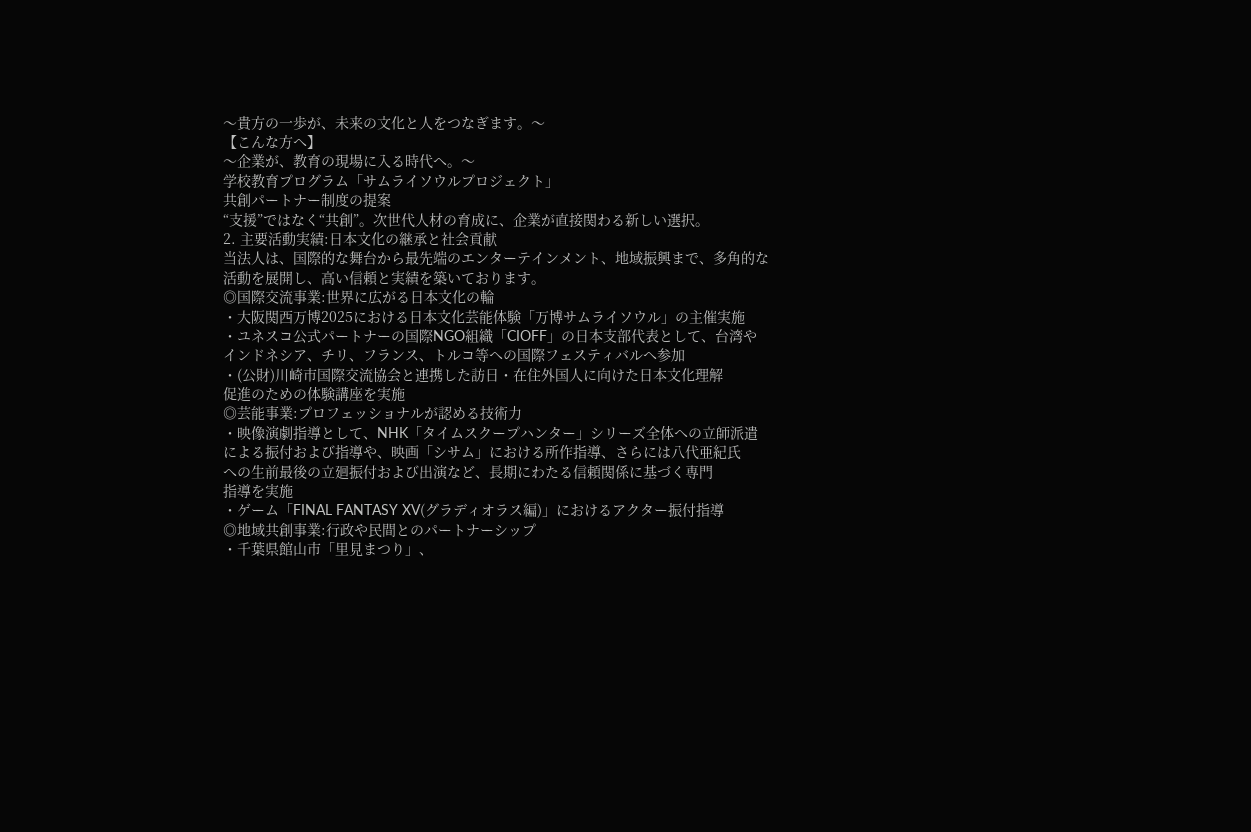〜貴方の一歩が、未来の文化と人をつなぎます。〜
【こんな方へ】
〜企業が、教育の現場に入る時代へ。〜
学校教育プログラム「サムライソウルプロジェクト」
共創パートナー制度の提案
“支援”ではなく“共創”。次世代人材の育成に、企業が直接関わる新しい選択。
2. 主要活動実績:日本文化の継承と社会貢献
当法人は、国際的な舞台から最先端のエンターテインメント、地域振興まで、多角的な
活動を展開し、高い信頼と実績を築いております。
◎国際交流事業:世界に広がる日本文化の輪
・大阪関西万博2025における日本文化芸能体験「万博サムライソウル」の主催実施
・ユネスコ公式パートナーの国際NGO組織「CIOFF」の日本支部代表として、台湾や
インドネシア、チリ、フランス、トルコ等への国際フェスティバルへ参加
・(公財)川崎市国際交流協会と連携した訪日・在住外国人に向けた日本文化理解
促進のための体験講座を実施
◎芸能事業:プロフェッショナルが認める技術力
・映像演劇指導として、NHK「タイムスクープハンター」シリーズ全体への立師派遣
による振付および指導や、映画「シサム」における所作指導、さらには八代亜紀氏
への生前最後の立廻振付および出演など、長期にわたる信頼関係に基づく専門
指導を実施
・ゲーム「FINAL FANTASY XV(グラディオラス編)」におけるアクター振付指導
◎地域共創事業:行政や民間とのパートナーシップ
・千葉県館山市「里見まつり」、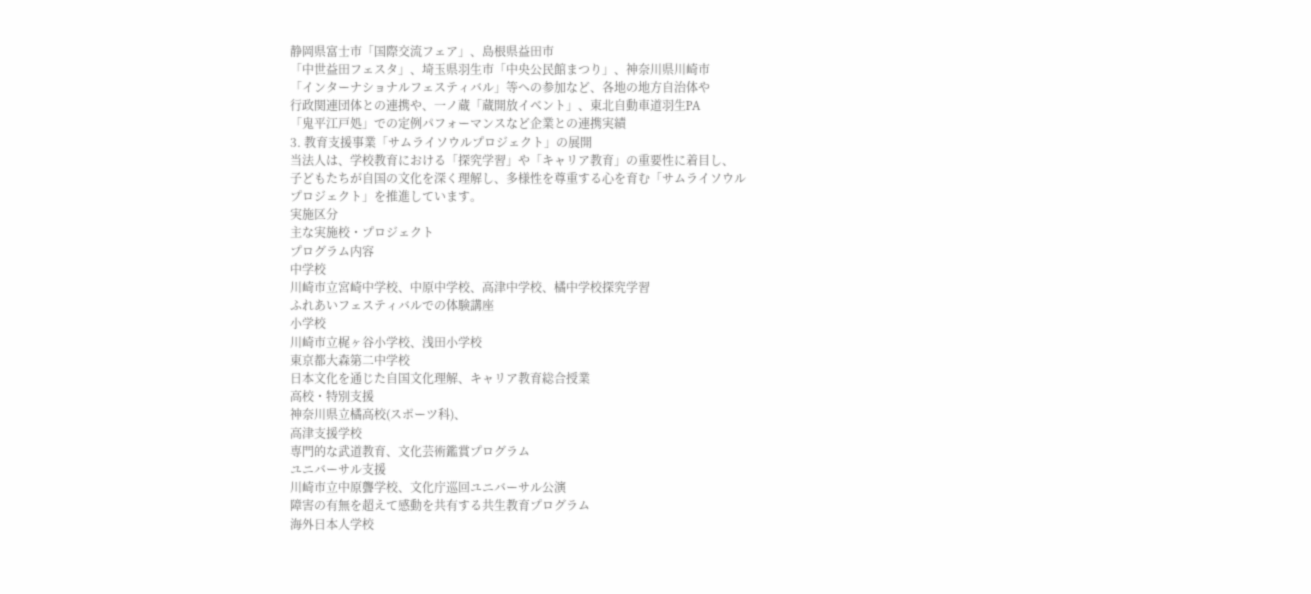静岡県富士市「国際交流フェア」、島根県益田市
「中世益田フェスタ」、埼玉県羽生市「中央公民館まつり」、神奈川県川崎市
「インターナショナルフェスティバル」等への参加など、各地の地方自治体や
行政関連団体との連携や、一ノ蔵「蔵開放イベント」、東北自動車道羽生PA
「鬼平江戸処」での定例パフォーマンスなど企業との連携実績
3. 教育支援事業「サムライソウルプロジェクト」の展開
当法人は、学校教育における「探究学習」や「キャリア教育」の重要性に着目し、
子どもたちが自国の文化を深く理解し、多様性を尊重する心を育む「サムライソウル
プロジェクト」を推進しています。
実施区分
主な実施校・プロジェクト
プログラム内容
中学校
川崎市立宮崎中学校、中原中学校、高津中学校、橘中学校探究学習
ふれあいフェスティバルでの体験講座
小学校
川崎市立梶ヶ谷小学校、浅田小学校
東京都大森第二中学校
日本文化を通じた自国文化理解、キャリア教育総合授業
高校・特別支援
神奈川県立橘高校(スポーツ科)、
高津支援学校
専門的な武道教育、文化芸術鑑賞プログラム
ユニバーサル支援
川崎市立中原聾学校、文化庁巡回ユニバーサル公演
障害の有無を超えて感動を共有する共生教育プログラム
海外日本人学校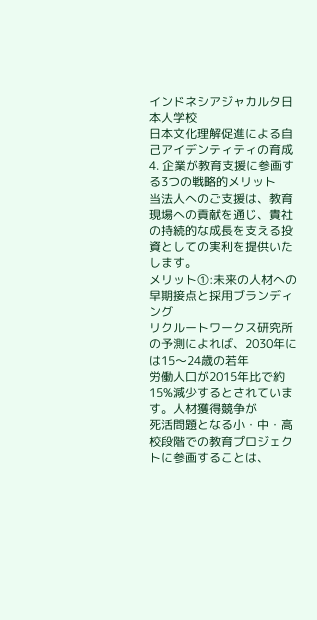インドネシアジャカルタ日本人学校
日本文化理解促進による自己アイデンティティの育成
4. 企業が教育支援に参画する3つの戦略的メリット
当法人へのご支援は、教育現場への貢献を通じ、貴社の持続的な成長を支える投資としての実利を提供いたします。
メリット①:未来の人材への早期接点と採用ブランディング
リクルートワークス研究所の予測によれば、2030年には15〜24歳の若年
労働人口が2015年比で約15%減少するとされています。人材獲得競争が
死活問題となる小・中・高校段階での教育プロジェクトに参画することは、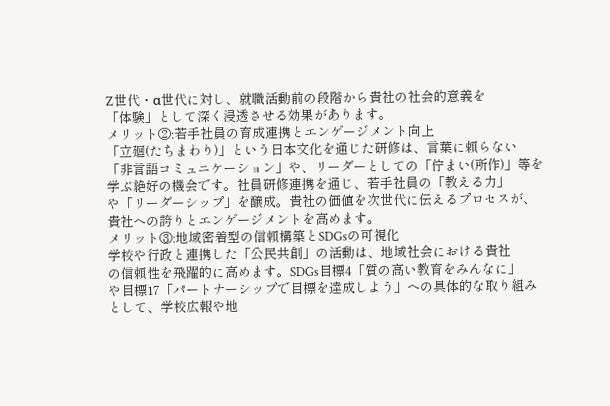Z世代・α世代に対し、就職活動前の段階から貴社の社会的意義を
「体験」として深く浸透させる効果があります。
メリット②:若手社員の育成連携とエンゲージメント向上
「立廻(たちまわり)」という日本文化を通じた研修は、言葉に頼らない
「非言語コミュニケーション」や、リーダーとしての「佇まい(所作)」等を
学ぶ絶好の機会です。社員研修連携を通じ、若手社員の「教える力」
や「リーダーシップ」を醸成。貴社の価値を次世代に伝えるプロセスが、
貴社への誇りとエンゲージメントを高めます。
メリット③:地域密着型の信頼構築とSDGsの可視化
学校や行政と連携した「公民共創」の活動は、地域社会における貴社
の信頼性を飛躍的に高めます。SDGs目標4「質の高い教育をみんなに」
や目標17「パートナーシップで目標を達成しよう」への具体的な取り組み
として、学校広報や地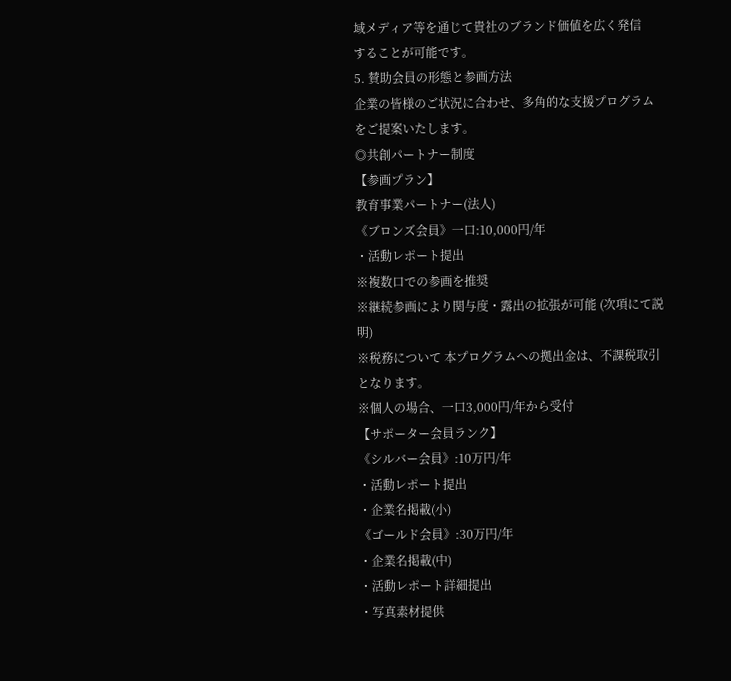域メディア等を通じて貴社のブランド価値を広く発信
することが可能です。
5. 賛助会員の形態と参画方法
企業の皆様のご状況に合わせ、多角的な支援プログラムをご提案いたします。
◎共創パートナー制度
【参画プラン】
教育事業パートナー(法人)
《ブロンズ会員》一口:10,000円/年
・活動レポート提出
※複数口での参画を推奨
※継続参画により関与度・露出の拡張が可能 (次項にて説明)
※税務について 本プログラムへの拠出金は、不課税取引となります。
※個人の場合、一口3,000円/年から受付
【サポーター会員ランク】
《シルバー会員》:10万円/年
・活動レポート提出
・企業名掲載(小)
《ゴールド会員》:30万円/年
・企業名掲載(中)
・活動レポート詳細提出
・写真素材提供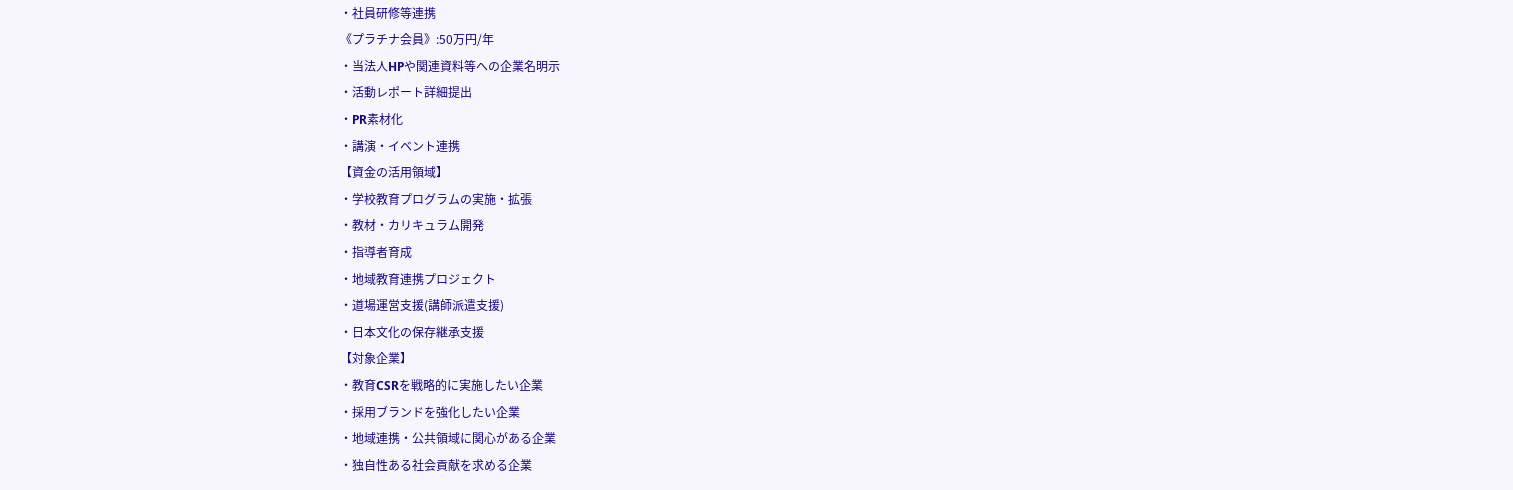・社員研修等連携
《プラチナ会員》:50万円/年
・当法人HPや関連資料等への企業名明示
・活動レポート詳細提出
・PR素材化
・講演・イベント連携
【資金の活用領域】
・学校教育プログラムの実施・拡張
・教材・カリキュラム開発
・指導者育成
・地域教育連携プロジェクト
・道場運営支援(講師派遣支援)
・日本文化の保存継承支援
【対象企業】
・教育CSRを戦略的に実施したい企業
・採用ブランドを強化したい企業
・地域連携・公共領域に関心がある企業
・独自性ある社会貢献を求める企業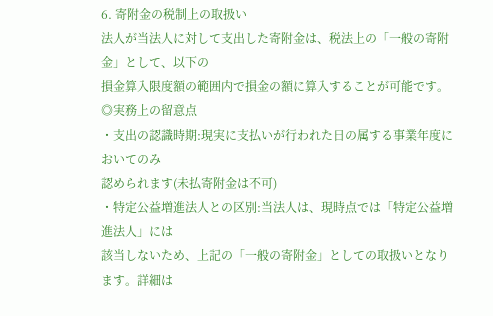6. 寄附金の税制上の取扱い
法人が当法人に対して支出した寄附金は、税法上の「一般の寄附金」として、以下の
損金算入限度額の範囲内で損金の額に算入することが可能です。
◎実務上の留意点
・支出の認識時期:現実に支払いが行われた日の属する事業年度においてのみ
認められます(未払寄附金は不可)
・特定公益増進法人との区別:当法人は、現時点では「特定公益増進法人」には
該当しないため、上記の「一般の寄附金」としての取扱いとなります。詳細は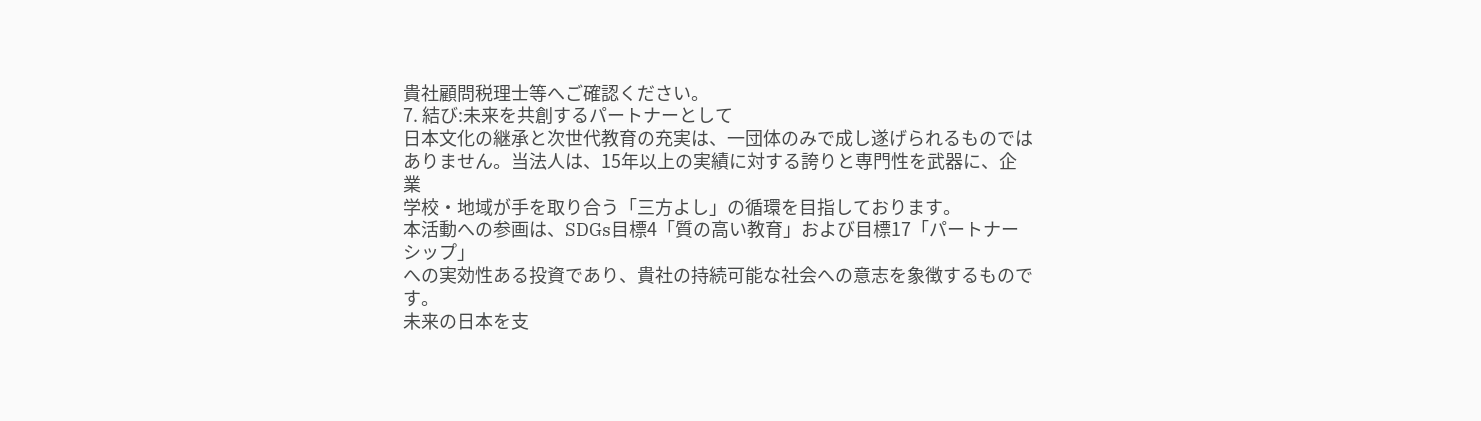貴社顧問税理士等へご確認ください。
7. 結び:未来を共創するパートナーとして
日本文化の継承と次世代教育の充実は、一団体のみで成し遂げられるものでは
ありません。当法人は、15年以上の実績に対する誇りと専門性を武器に、企業
学校・地域が手を取り合う「三方よし」の循環を目指しております。
本活動への参画は、SDGs目標4「質の高い教育」および目標17「パートナーシップ」
への実効性ある投資であり、貴社の持続可能な社会への意志を象徴するものです。
未来の日本を支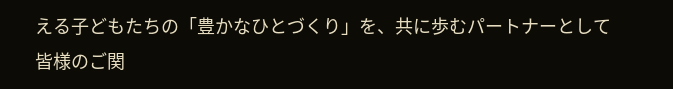える子どもたちの「豊かなひとづくり」を、共に歩むパートナーとして
皆様のご関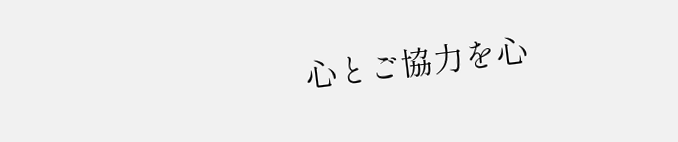心とご協力を心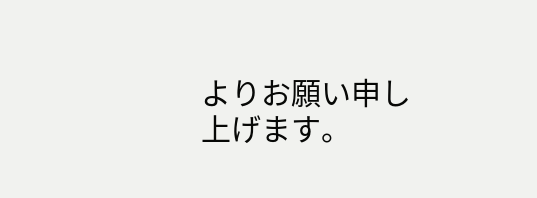よりお願い申し上げます。